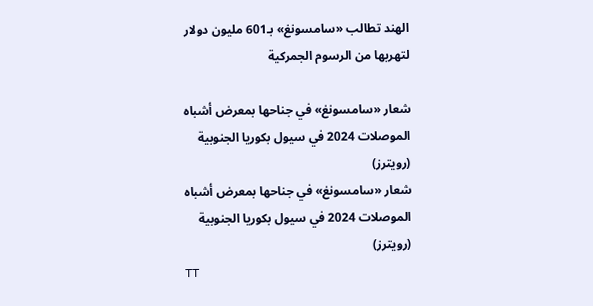الهند تطالب «سامسونغ» بـ601 مليون دولار لتهربها من الرسوم الجمركية

شعار «سامسونغ» في جناحها بمعرض أشباه الموصلات 2024 في سيول بكوريا الجنوبية (رويترز)
شعار «سامسونغ» في جناحها بمعرض أشباه الموصلات 2024 في سيول بكوريا الجنوبية (رويترز)
TT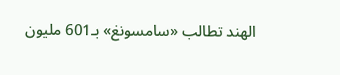الهند تطالب «سامسونغ» بـ601 مليون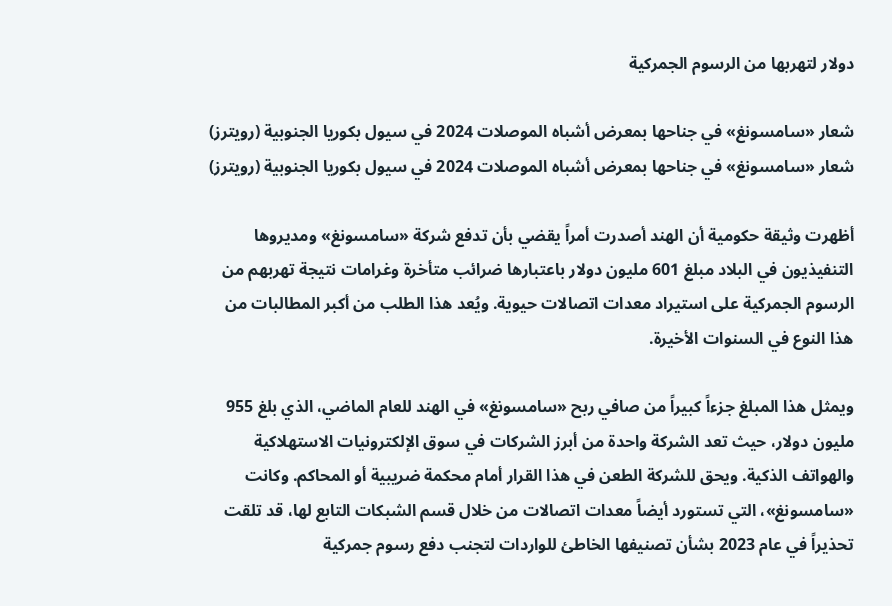دولار لتهربها من الرسوم الجمركية

شعار «سامسونغ» في جناحها بمعرض أشباه الموصلات 2024 في سيول بكوريا الجنوبية (رويترز)
شعار «سامسونغ» في جناحها بمعرض أشباه الموصلات 2024 في سيول بكوريا الجنوبية (رويترز)

أظهرت وثيقة حكومية أن الهند أصدرت أمراً يقضي بأن تدفع شركة «سامسونغ» ومديروها التنفيذيون في البلاد مبلغ 601 مليون دولار باعتبارها ضرائب متأخرة وغرامات نتيجة تهربهم من الرسوم الجمركية على استيراد معدات اتصالات حيوية. ويُعد هذا الطلب من أكبر المطالبات من هذا النوع في السنوات الأخيرة.

ويمثل هذا المبلغ جزءاً كبيراً من صافي ربح «سامسونغ» في الهند للعام الماضي، الذي بلغ 955 مليون دولار، حيث تعد الشركة واحدة من أبرز الشركات في سوق الإلكترونيات الاستهلاكية والهواتف الذكية. ويحق للشركة الطعن في هذا القرار أمام محكمة ضريبية أو المحاكم. وكانت «سامسونغ»، التي تستورد أيضاً معدات اتصالات من خلال قسم الشبكات التابع لها، قد تلقت تحذيراً في عام 2023 بشأن تصنيفها الخاطئ للواردات لتجنب دفع رسوم جمركية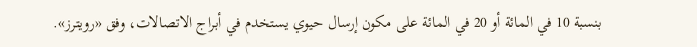بنسبة 10 في المائة أو 20 في المائة على مكون إرسال حيوي يستخدم في أبراج الاتصالات، وفق «رويترز».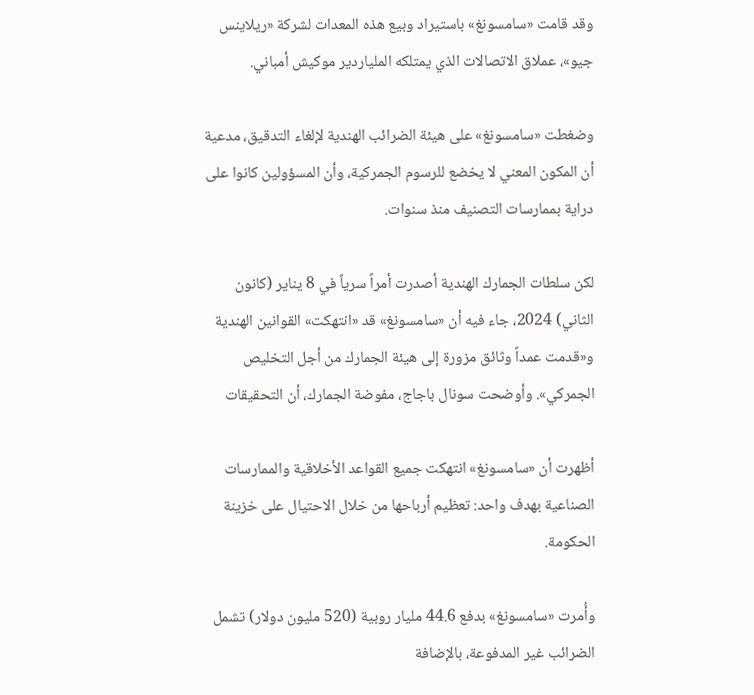وقد قامت «سامسونغ» باستيراد وبيع هذه المعدات لشركة «ريلاينس جيو»، عملاق الاتصالات الذي يمتلكه الملياردير موكيش أمباني.

وضغطت «سامسونغ» على هيئة الضرائب الهندية لإلغاء التدقيق، مدعية أن المكون المعني لا يخضع للرسوم الجمركية، وأن المسؤولين كانوا على دراية بممارسات التصنيف منذ سنوات.

لكن سلطات الجمارك الهندية أصدرت أمراً سرياً في 8 يناير (كانون الثاني) 2024، جاء فيه أن «سامسونغ» قد «انتهكت» القوانين الهندية و«قدمت عمداً وثائق مزورة إلى هيئة الجمارك من أجل التخليص الجمركي». وأوضحت سونال باجاج، مفوضة الجمارك، أن التحقيقات

أظهرت أن «سامسونغ» انتهكت جميع القواعد الأخلاقية والممارسات الصناعية بهدف واحد: تعظيم أرباحها من خلال الاحتيال على خزينة الحكومة.

وأُمرت «سامسونغ» بدفع 44.6 مليار روبية (520 مليون دولار) تشمل الضرائب غير المدفوعة، بالإضافة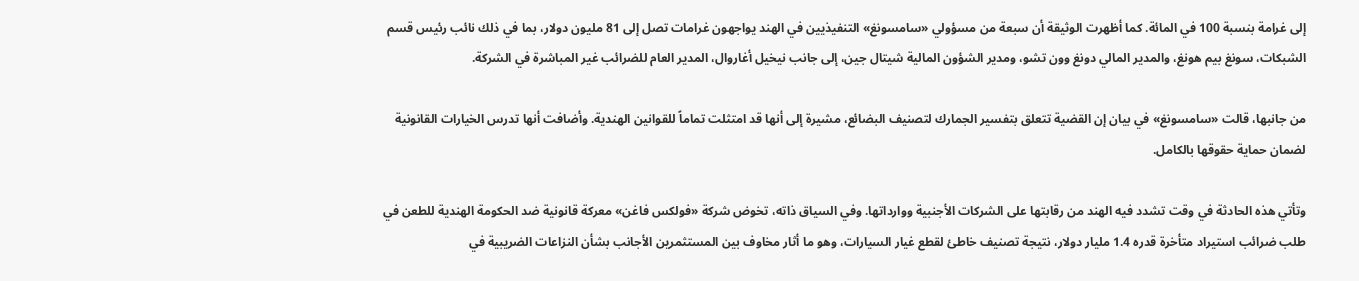إلى غرامة بنسبة 100 في المائة. كما أظهرت الوثيقة أن سبعة من مسؤولي «سامسونغ» التنفيذيين في الهند يواجهون غرامات تصل إلى 81 مليون دولار، بما في ذلك نائب رئيس قسم الشبكات، سونغ بيم هونغ، والمدير المالي دونغ وون تشو، ومدير الشؤون المالية شيتال جين، إلى جانب نيخيل أغاروال، المدير العام للضرائب غير المباشرة في الشركة.

من جانبها، قالت «سامسونغ» في بيان إن القضية تتعلق بتفسير الجمارك لتصنيف البضائع، مشيرة إلى أنها قد امتثلت تماماً للقوانين الهندية. وأضافت أنها تدرس الخيارات القانونية لضمان حماية حقوقها بالكامل.

وتأتي هذه الحادثة في وقت تشدد فيه الهند من رقابتها على الشركات الأجنبية ووارداتها. وفي السياق ذاته، تخوض شركة «فولكس فاغن» معركة قانونية ضد الحكومة الهندية للطعن في طلب ضرائب استيراد متأخرة قدره 1.4 مليار دولار، نتيجة تصنيف خاطئ لقطع غيار السيارات، وهو ما أثار مخاوف بين المستثمرين الأجانب بشأن النزاعات الضريبية في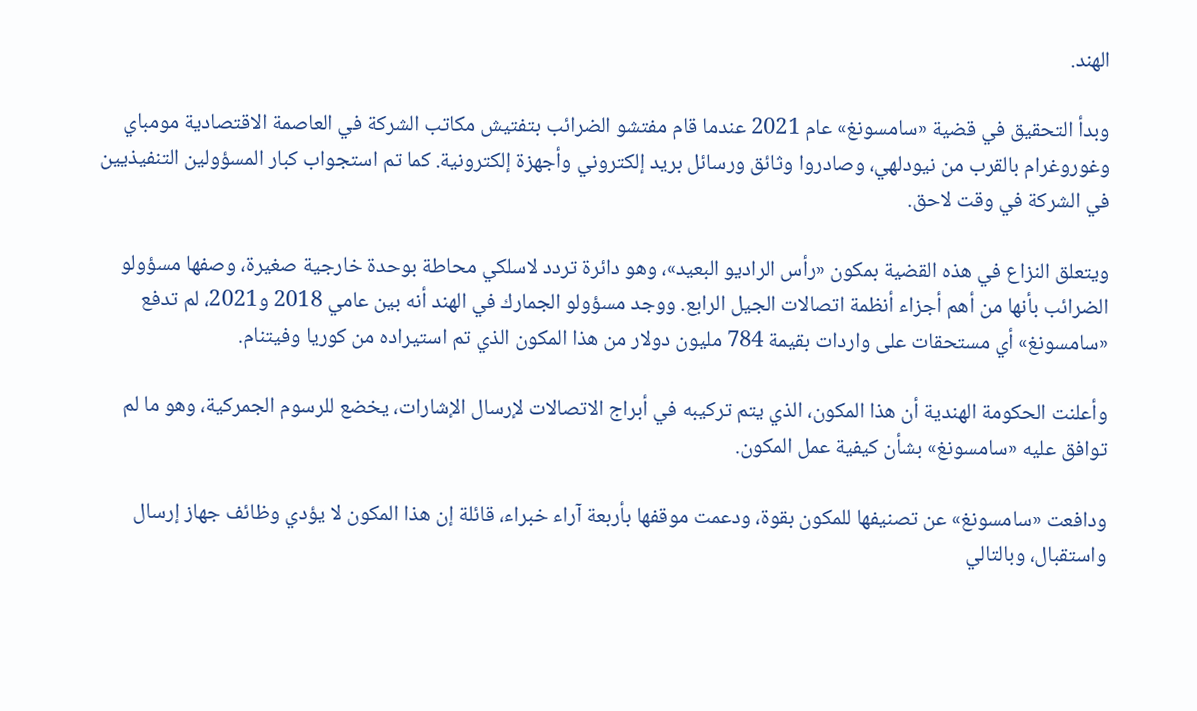الهند.

وبدأ التحقيق في قضية «سامسونغ» عام 2021 عندما قام مفتشو الضرائب بتفتيش مكاتب الشركة في العاصمة الاقتصادية مومباي وغوروغرام بالقرب من نيودلهي، وصادروا وثائق ورسائل بريد إلكتروني وأجهزة إلكترونية. كما تم استجواب كبار المسؤولين التنفيذيين في الشركة في وقت لاحق.

ويتعلق النزاع في هذه القضية بمكون «رأس الراديو البعيد»، وهو دائرة تردد لاسلكي محاطة بوحدة خارجية صغيرة، وصفها مسؤولو الضرائب بأنها من أهم أجزاء أنظمة اتصالات الجيل الرابع. ووجد مسؤولو الجمارك في الهند أنه بين عامي 2018 و2021، لم تدفع «سامسونغ» أي مستحقات على واردات بقيمة 784 مليون دولار من هذا المكون الذي تم استيراده من كوريا وفيتنام.

وأعلنت الحكومة الهندية أن هذا المكون، الذي يتم تركيبه في أبراج الاتصالات لإرسال الإشارات، يخضع للرسوم الجمركية، وهو ما لم توافق عليه «سامسونغ» بشأن كيفية عمل المكون.

ودافعت «سامسونغ» عن تصنيفها للمكون بقوة، ودعمت موقفها بأربعة آراء خبراء، قائلة إن هذا المكون لا يؤدي وظائف جهاز إرسال واستقبال، وبالتالي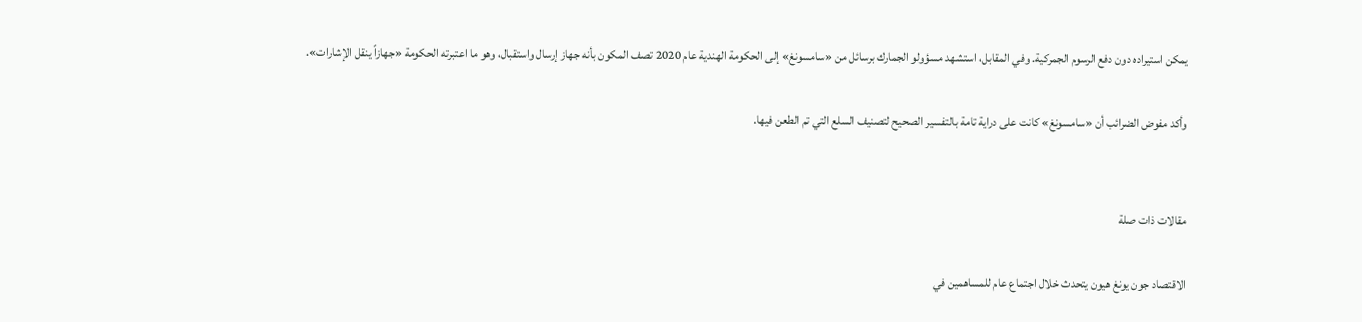يمكن استيراده دون دفع الرسوم الجمركية. وفي المقابل، استشهد مسؤولو الجمارك برسائل من «سامسونغ» إلى الحكومة الهندية عام 2020 تصف المكون بأنه جهاز إرسال واستقبال، وهو ما اعتبرته الحكومة «جهازاً ينقل الإشارات».

وأكد مفوض الضرائب أن «سامسونغ» كانت على دراية تامة بالتفسير الصحيح لتصنيف السلع التي تم الطعن فيها.


مقالات ذات صلة

الاقتصاد جون يونغ هيون يتحدث خلال اجتماع عام للمساهمين في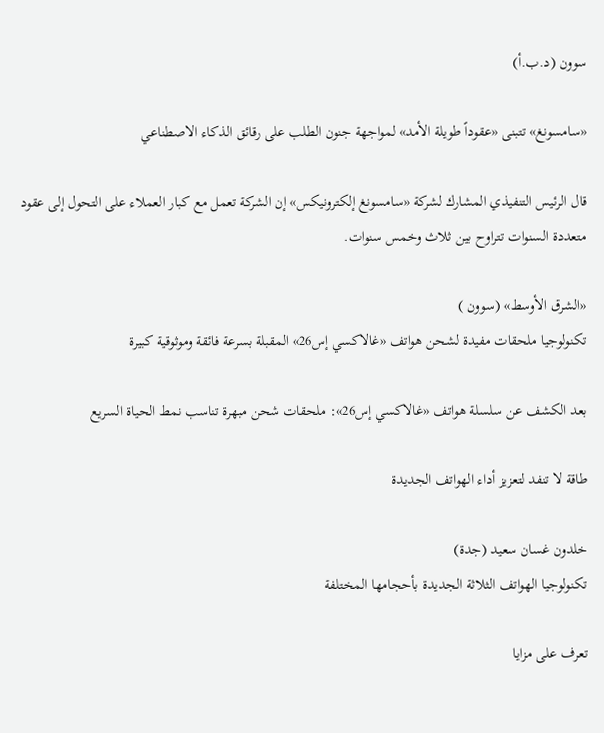سوون (د.ب.أ)

«سامسونغ» تتبنى «عقوداً طويلة الأمد» لمواجهة جنون الطلب على رقائق الذكاء الاصطناعي

قال الرئيس التنفيذي المشارك لشركة «سامسونغ إلكترونيكس» إن الشركة تعمل مع كبار العملاء على التحول إلى عقود متعددة السنوات تتراوح بين ثلاث وخمس سنوات.

«الشرق الأوسط» (سوون )
تكنولوجيا ملحقات مفيدة لشحن هواتف «غالاكسي إس26» المقبلة بسرعة فائقة وموثوقية كبيرة

بعد الكشف عن سلسلة هواتف «غالاكسي إس26»: ملحقات شحن مبهرة تناسب نمط الحياة السريع

طاقة لا تنفد لتعزيز أداء الهواتف الجديدة

خلدون غسان سعيد (جدة)
تكنولوجيا الهواتف الثلاثة الجديدة بأحجامها المختلفة

تعرف على مزايا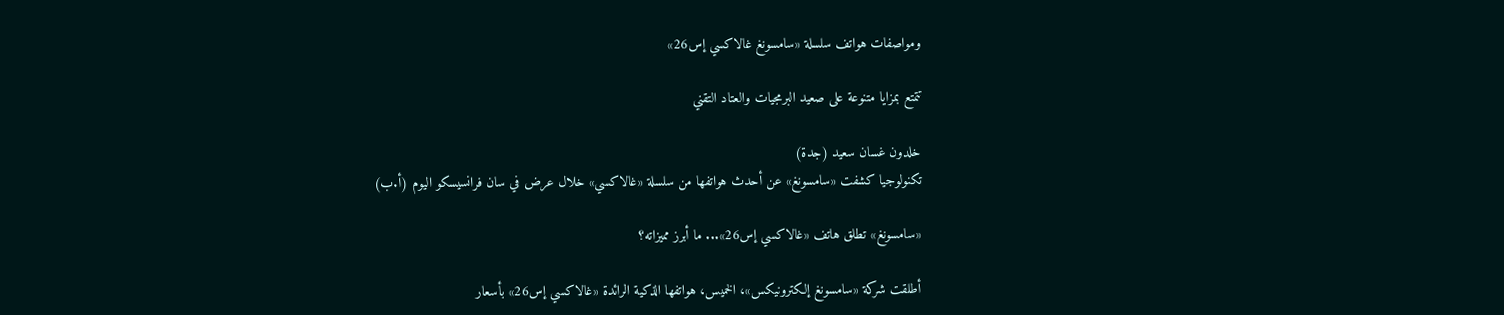ومواصفات هواتف سلسلة «سامسونغ غالاكسي إس26»

تتمتع بمزايا متنوعة على صعيد البرمجيات والعتاد التقني

خلدون غسان سعيد (جدة)
تكنولوجيا كشفت «سامسونغ» عن أحدث هواتفها من سلسلة «غالاكسي» خلال عرض في سان فرانسيسكو اليوم (أ.ب)

«سامسونغ» تطلق هاتف «غالاكسي إس26»... ما أبرز مميزاته؟

أطلقت ‌شركة «سامسونغ إلكترونيكس»، الخميس، هواتفها الذكية الرائدة «غالاكسي إس26» بأسعار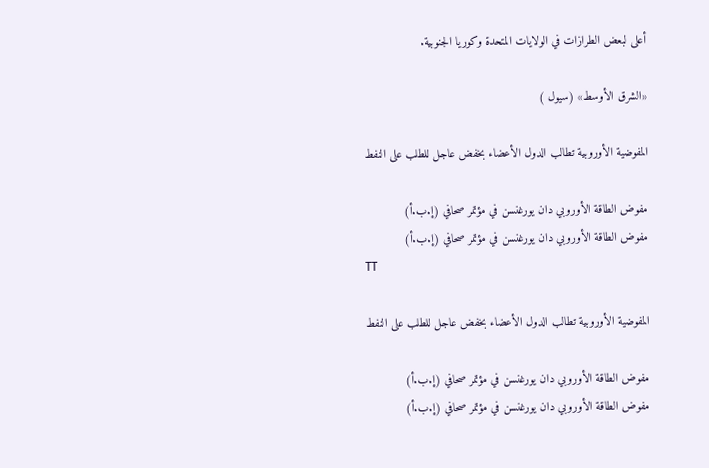أعلى لبعض الطرازات في الولايات المتحدة وكوريا الجنوبية.

«الشرق الأوسط» (سيول )

المفوضية الأوروبية تطالب الدول الأعضاء بخفض عاجل للطلب على النفط

مفوض الطاقة الأوروبي دان يورغنسن في مؤتمر صحافي (إ.ب.أ)
مفوض الطاقة الأوروبي دان يورغنسن في مؤتمر صحافي (إ.ب.أ)
TT

المفوضية الأوروبية تطالب الدول الأعضاء بخفض عاجل للطلب على النفط

مفوض الطاقة الأوروبي دان يورغنسن في مؤتمر صحافي (إ.ب.أ)
مفوض الطاقة الأوروبي دان يورغنسن في مؤتمر صحافي (إ.ب.أ)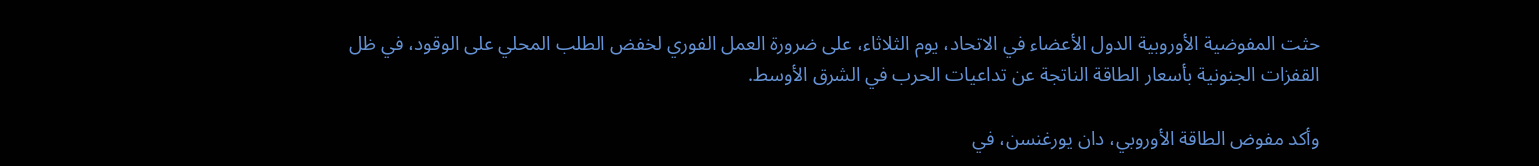حثت المفوضية الأوروبية الدول الأعضاء في الاتحاد، يوم الثلاثاء، على ضرورة العمل الفوري لخفض الطلب المحلي على الوقود، في ظل القفزات الجنونية بأسعار الطاقة الناتجة عن تداعيات الحرب في الشرق الأوسط.

وأكد مفوض الطاقة الأوروبي، دان يورغنسن، في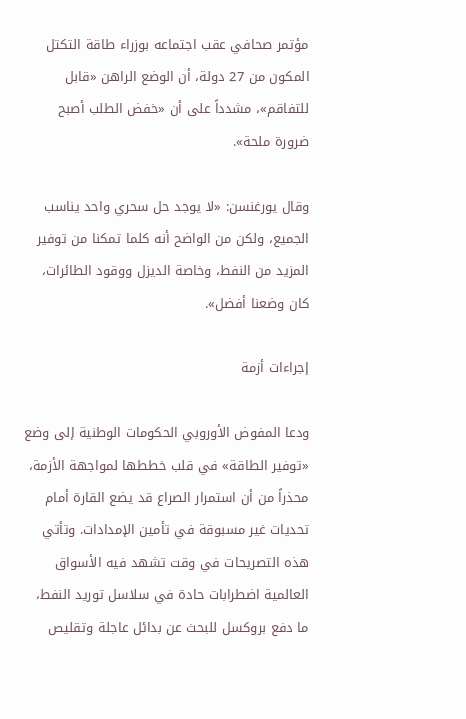مؤتمر صحافي عقب اجتماعه بوزراء طاقة التكتل المكون من 27 دولة، أن الوضع الراهن «قابل للتفاقم»، مشدداً على أن «خفض الطلب أصبح ضرورة ملحة».

وقال يورغنسن: «لا يوجد حل سحري واحد يناسب الجميع، ولكن من الواضح أنه كلما تمكنا من توفير المزيد من النفط، وخاصة الديزل ووقود الطائرات، كان وضعنا أفضل».

إجراءات أزمة

ودعا المفوض الأوروبي الحكومات الوطنية إلى وضع «توفير الطاقة» في قلب خططها لمواجهة الأزمة، محذراً من أن استمرار الصراع قد يضع القارة أمام تحديات غير مسبوقة في تأمين الإمدادات. وتأتي هذه التصريحات في وقت تشهد فيه الأسواق العالمية اضطرابات حادة في سلاسل توريد النفط، ما دفع بروكسل للبحث عن بدائل عاجلة وتقليص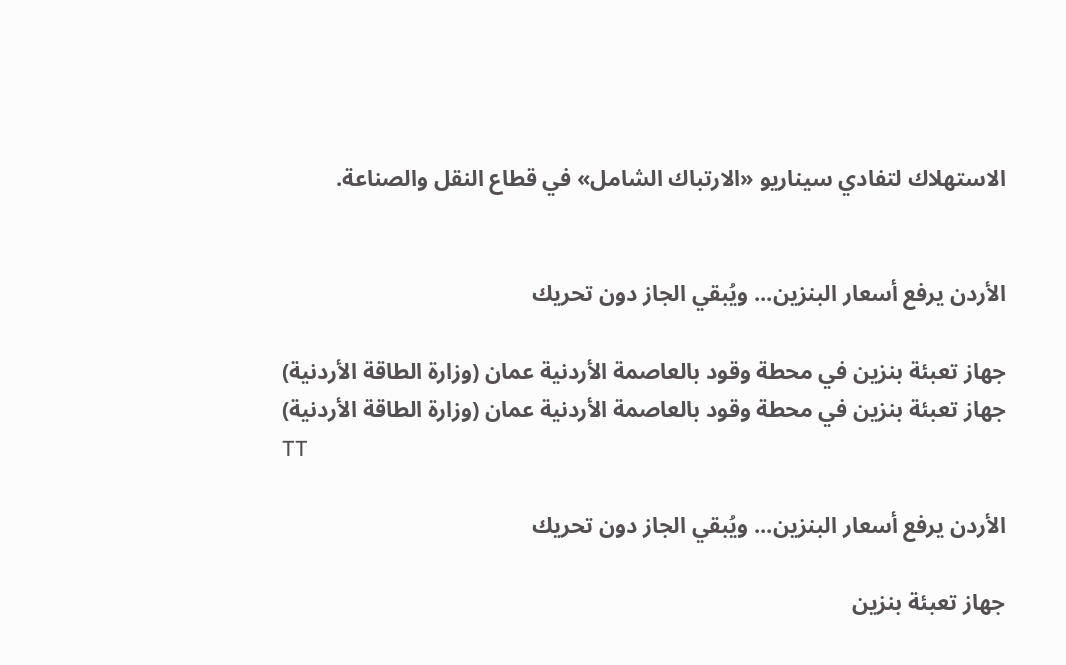الاستهلاك لتفادي سيناريو «الارتباك الشامل» في قطاع النقل والصناعة.


الأردن يرفع أسعار البنزين... ويُبقي الجاز دون تحريك

جهاز تعبئة بنزين في محطة وقود بالعاصمة الأردنية عمان (وزارة الطاقة الأردنية)
جهاز تعبئة بنزين في محطة وقود بالعاصمة الأردنية عمان (وزارة الطاقة الأردنية)
TT

الأردن يرفع أسعار البنزين... ويُبقي الجاز دون تحريك

جهاز تعبئة بنزين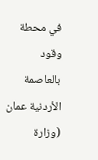في محطة وقود بالعاصمة الأردنية عمان (وزارة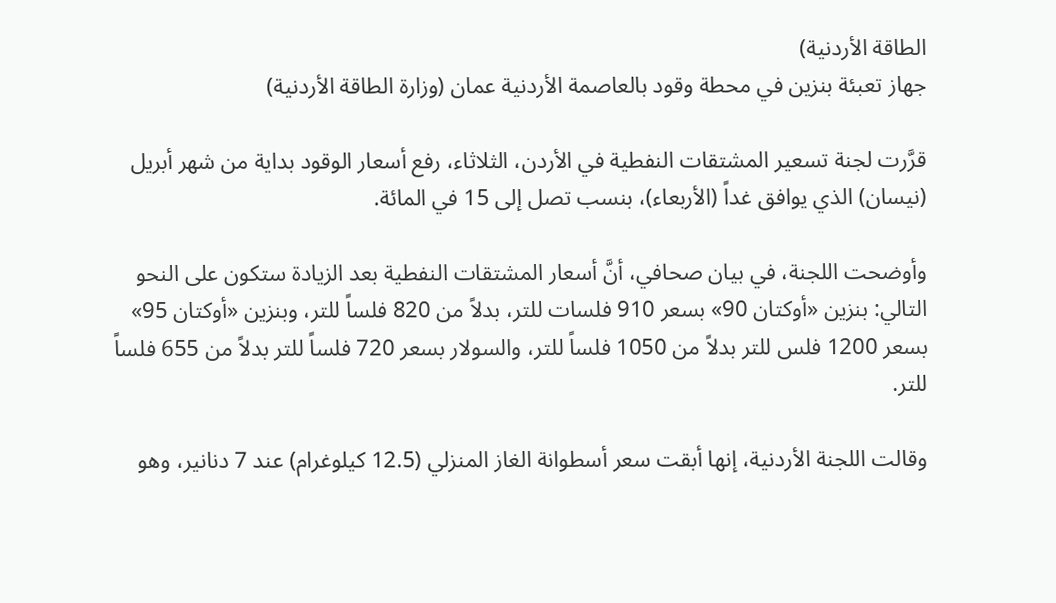الطاقة الأردنية)
جهاز تعبئة بنزين في محطة وقود بالعاصمة الأردنية عمان (وزارة الطاقة الأردنية)

قرَّرت لجنة تسعير المشتقات النفطية في الأردن، الثلاثاء، رفع أسعار الوقود بداية من شهر أبريل (نيسان) الذي يوافق غداً (الأربعاء)، بنسب تصل إلى 15 في المائة.

وأوضحت اللجنة، في بيان صحافي، أنَّ أسعار المشتقات النفطية بعد الزيادة ستكون على النحو التالي: بنزين «أوكتان 90» بسعر 910 فلسات للتر، بدلاً من 820 فلساً للتر، وبنزين «أوكتان 95» بسعر 1200 فلس للتر بدلاً من 1050 فلساً للتر، والسولار بسعر 720 فلساً للتر بدلاً من 655 فلساً للتر.

وقالت اللجنة الأردنية، إنها أبقت سعر أسطوانة الغاز المنزلي (12.5 كيلوغرام) عند 7 دنانير، وهو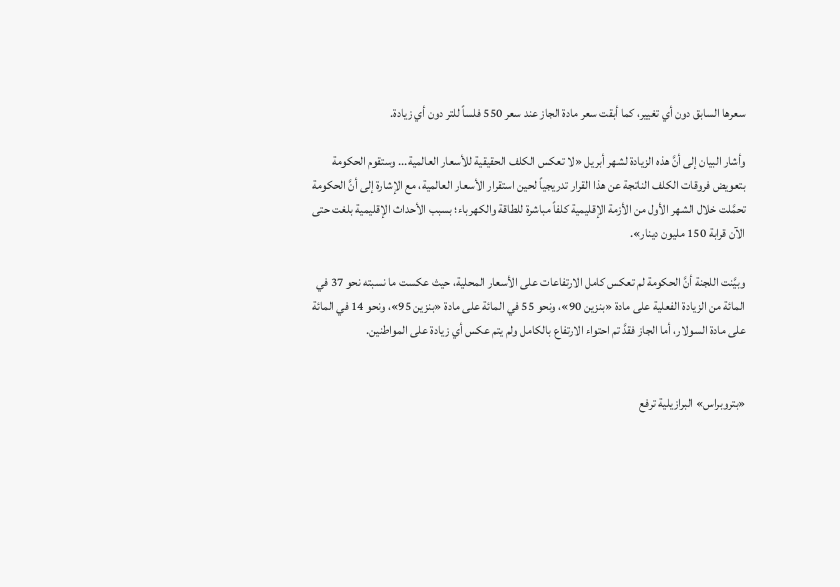سعرها السابق دون أي تغيير، كما أبقت سعر مادة الجاز عند سعر 550 فلساً للتر دون أي زيادة.

وأشار البيان إلى أنَّ هذه الزيادة لشهر أبريل «لا تعكس الكلف الحقيقية للأسعار العالمية... وستقوم الحكومة بتعويض فروقات الكلف الناتجة عن هذا القرار تدريجياً لحين استقرار الأسعار العالمية، مع الإشارة إلى أنَّ الحكومة تحمَّلت خلال الشهر الأول من الأزمة الإقليمية كلفاً مباشرة للطاقة والكهرباء؛ بسبب الأحداث الإقليمية بلغت حتى الآن قرابة 150 مليون دينار».

وبيَّنت اللجنة أنَّ الحكومة لم تعكس كامل الارتفاعات على الأسعار المحلية، حيث عكست ما نسبته نحو 37 في المائة من الزيادة الفعلية على مادة «بنزين 90»، ونحو 55 في المائة على مادة «بنزين 95»، ونحو 14 في المائة على مادة السولار، أما الجاز فقدَّ تم احتواء الارتفاع بالكامل ولم يتم عكس أي زيادة على المواطنين.


«بتروبراس» البرازيلية ترفع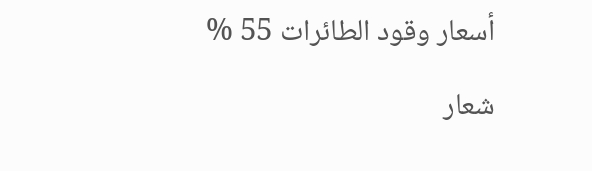أسعار وقود الطائرات 55 %

شعار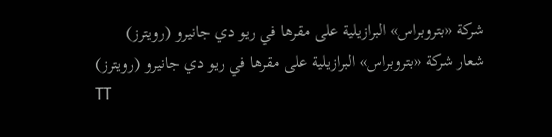شركة «بتروبراس» البرازيلية على مقرها في ريو دي جانيرو (رويترز)
شعار شركة «بتروبراس» البرازيلية على مقرها في ريو دي جانيرو (رويترز)
TT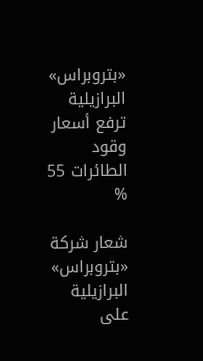«بتروبراس» البرازيلية ترفع أسعار وقود الطائرات 55 %

شعار شركة «بتروبراس» البرازيلية على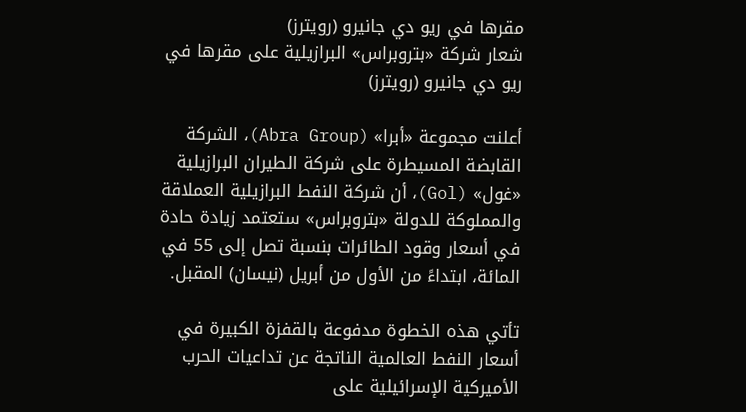مقرها في ريو دي جانيرو (رويترز)
شعار شركة «بتروبراس» البرازيلية على مقرها في ريو دي جانيرو (رويترز)

أعلنت مجموعة «أبرا» (Abra Group)، الشركة القابضة المسيطرة على شركة الطيران البرازيلية «غول» (Gol)، أن شركة النفط البرازيلية العملاقة والمملوكة للدولة «بتروبراس» ستعتمد زيادة حادة في أسعار وقود الطائرات بنسبة تصل إلى 55 في المائة، ابتداءً من الأول من أبريل (نيسان) المقبل.

تأتي هذه الخطوة مدفوعة بالقفزة الكبيرة في أسعار النفط العالمية الناتجة عن تداعيات الحرب الأميركية الإسرائيلية على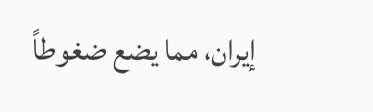إيران، مما يضع ضغوطاً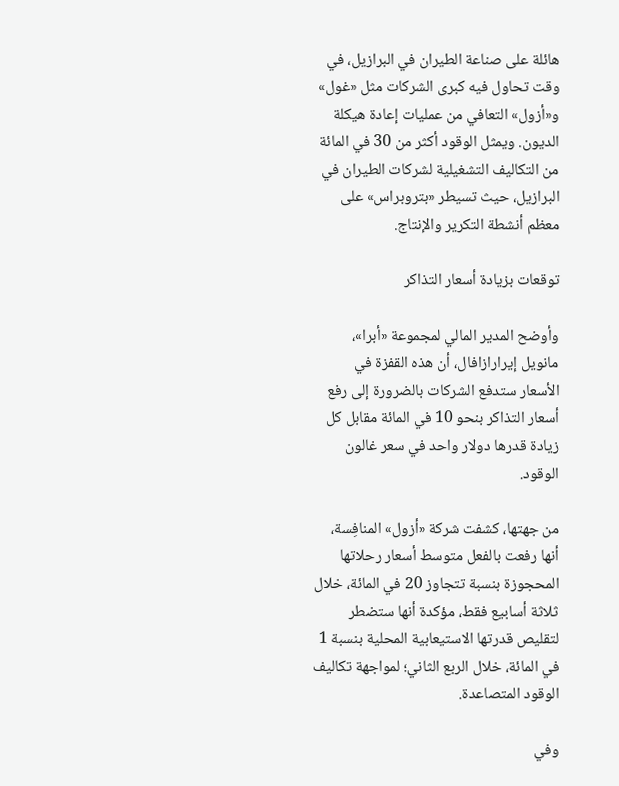هائلة على صناعة الطيران في البرازيل، في وقت تحاول فيه كبرى الشركات مثل «غول» و«أزول» التعافي من عمليات إعادة هيكلة الديون. ويمثل الوقود أكثر من 30 في المائة من التكاليف التشغيلية لشركات الطيران في البرازيل، حيث تسيطر «بتروبراس» على معظم أنشطة التكرير والإنتاج.

توقعات بزيادة أسعار التذاكر

وأوضح المدير المالي لمجموعة «أبرا»، مانويل إيرارازافال، أن هذه القفزة في الأسعار ستدفع الشركات بالضرورة إلى رفع أسعار التذاكر بنحو 10 في المائة مقابل كل زيادة قدرها دولار واحد في سعر غالون الوقود.

من جهتها، كشفت شركة «أزول» المنافِسة، أنها رفعت بالفعل متوسط أسعار رحلاتها المحجوزة بنسبة تتجاوز 20 في المائة، خلال ثلاثة أسابيع فقط، مؤكدة أنها ستضطر لتقليص قدرتها الاستيعابية المحلية بنسبة 1 في المائة، خلال الربع الثاني؛ لمواجهة تكاليف الوقود المتصاعدة.

وفي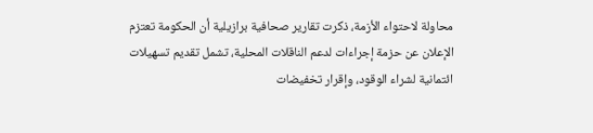محاولة لاحتواء الأزمة، ذكرت تقارير صحافية برازيلية أن الحكومة تعتزم الإعلان عن حزمة إجراءات لدعم الناقلات المحلية، تشمل تقديم تسهيلات ائتمانية لشراء الوقود، وإقرار تخفيضات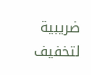ضريبية لتخفيف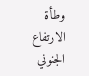وطأة الارتفاع الجنوني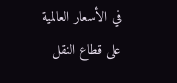في الأسعار العالمية على قطاع النقل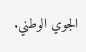الجوي الوطني.